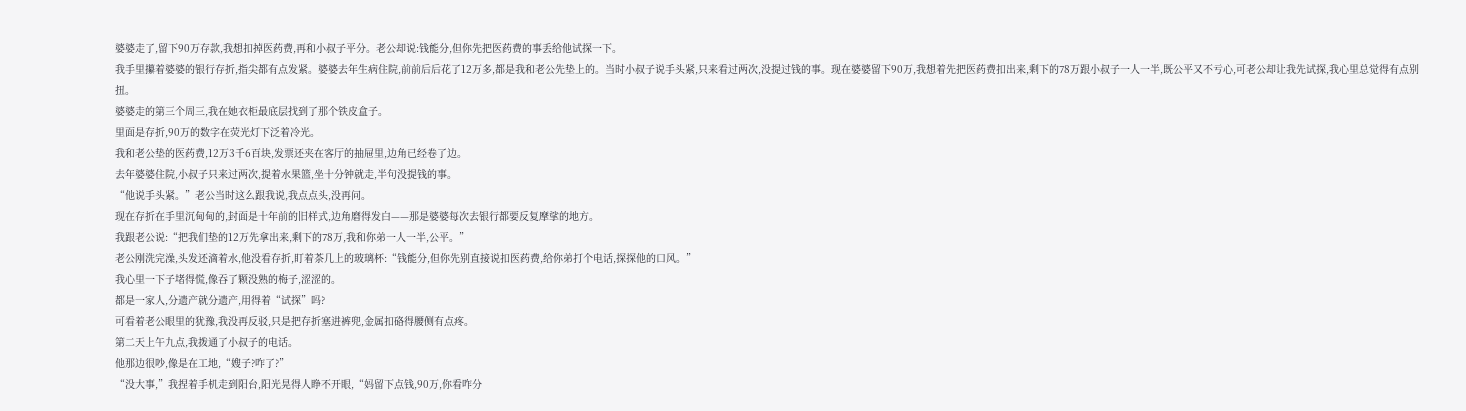婆婆走了,留下90万存款,我想扣掉医药费,再和小叔子平分。老公却说:钱能分,但你先把医药费的事丢给他试探一下。
我手里攥着婆婆的银行存折,指尖都有点发紧。婆婆去年生病住院,前前后后花了12万多,都是我和老公先垫上的。当时小叔子说手头紧,只来看过两次,没提过钱的事。现在婆婆留下90万,我想着先把医药费扣出来,剩下的78万跟小叔子一人一半,既公平又不亏心,可老公却让我先试探,我心里总觉得有点别扭。
婆婆走的第三个周三,我在她衣柜最底层找到了那个铁皮盒子。
里面是存折,90万的数字在荧光灯下泛着冷光。
我和老公垫的医药费,12万3千6百块,发票还夹在客厅的抽屉里,边角已经卷了边。
去年婆婆住院,小叔子只来过两次,提着水果篮,坐十分钟就走,半句没提钱的事。
“他说手头紧。”老公当时这么跟我说,我点点头,没再问。
现在存折在手里沉甸甸的,封面是十年前的旧样式,边角磨得发白——那是婆婆每次去银行都要反复摩挲的地方。
我跟老公说:“把我们垫的12万先拿出来,剩下的78万,我和你弟一人一半,公平。”
老公刚洗完澡,头发还滴着水,他没看存折,盯着茶几上的玻璃杯:“钱能分,但你先别直接说扣医药费,给你弟打个电话,探探他的口风。”
我心里一下子堵得慌,像吞了颗没熟的梅子,涩涩的。
都是一家人,分遗产就分遗产,用得着“试探”吗?
可看着老公眼里的犹豫,我没再反驳,只是把存折塞进裤兜,金属扣硌得腰侧有点疼。
第二天上午九点,我拨通了小叔子的电话。
他那边很吵,像是在工地,“嫂子?咋了?”
“没大事,”我捏着手机走到阳台,阳光晃得人睁不开眼,“妈留下点钱,90万,你看咋分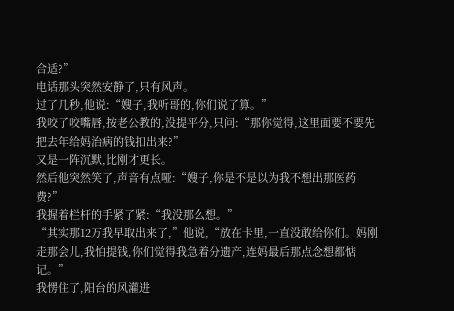合适?”
电话那头突然安静了,只有风声。
过了几秒,他说:“嫂子,我听哥的,你们说了算。”
我咬了咬嘴唇,按老公教的,没提平分,只问:“那你觉得,这里面要不要先把去年给妈治病的钱扣出来?”
又是一阵沉默,比刚才更长。
然后他突然笑了,声音有点哑:“嫂子,你是不是以为我不想出那医药费?”
我握着栏杆的手紧了紧:“我没那么想。”
“其实那12万我早取出来了,”他说,“放在卡里,一直没敢给你们。妈刚走那会儿,我怕提钱,你们觉得我急着分遗产,连妈最后那点念想都惦记。”
我愣住了,阳台的风灌进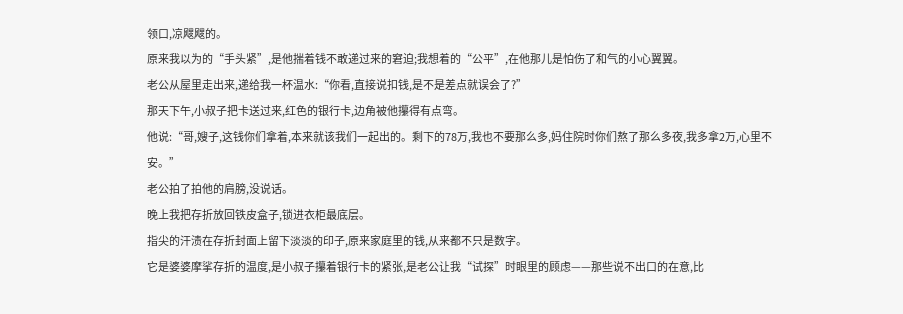领口,凉飕飕的。
原来我以为的“手头紧”,是他揣着钱不敢递过来的窘迫;我想着的“公平”,在他那儿是怕伤了和气的小心翼翼。
老公从屋里走出来,递给我一杯温水:“你看,直接说扣钱,是不是差点就误会了?”
那天下午,小叔子把卡送过来,红色的银行卡,边角被他攥得有点弯。
他说:“哥,嫂子,这钱你们拿着,本来就该我们一起出的。剩下的78万,我也不要那么多,妈住院时你们熬了那么多夜,我多拿2万,心里不安。”
老公拍了拍他的肩膀,没说话。
晚上我把存折放回铁皮盒子,锁进衣柜最底层。
指尖的汗渍在存折封面上留下淡淡的印子,原来家庭里的钱,从来都不只是数字。
它是婆婆摩挲存折的温度,是小叔子攥着银行卡的紧张,是老公让我“试探”时眼里的顾虑——那些说不出口的在意,比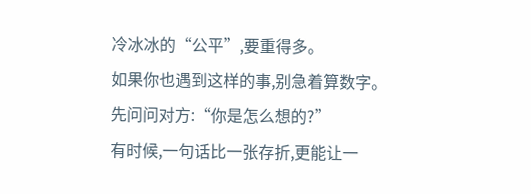冷冰冰的“公平”,要重得多。
如果你也遇到这样的事,别急着算数字。
先问问对方:“你是怎么想的?”
有时候,一句话比一张存折,更能让一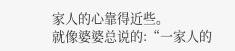家人的心靠得近些。
就像婆婆总说的:“一家人的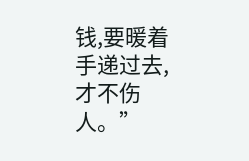钱,要暖着手递过去,才不伤人。”